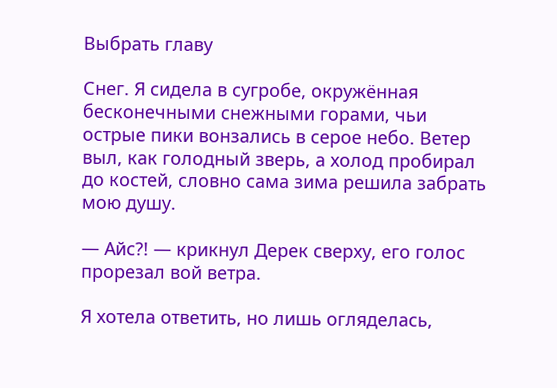Выбрать главу

Снег. Я сидела в сугробе, окружённая бесконечными снежными горами, чьи острые пики вонзались в серое небо. Ветер выл, как голодный зверь, а холод пробирал до костей, словно сама зима решила забрать мою душу.

— Айс?! — крикнул Дерек сверху, его голос прорезал вой ветра.

Я хотела ответить, но лишь огляделась,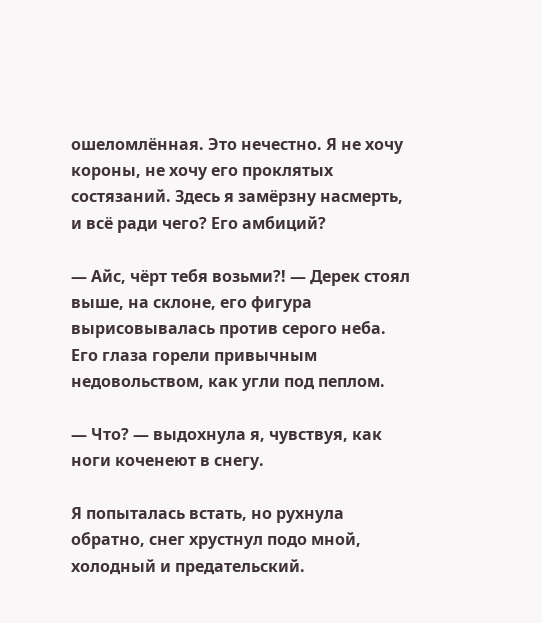ошеломлённая. Это нечестно. Я не хочу короны, не хочу его проклятых состязаний. Здесь я замёрзну насмерть, и всё ради чего? Его амбиций?

— Айс, чёрт тебя возьми?! — Дерек стоял выше, на склоне, его фигура вырисовывалась против серого неба. Его глаза горели привычным недовольством, как угли под пеплом.

— Что? — выдохнула я, чувствуя, как ноги коченеют в снегу.

Я попыталась встать, но рухнула обратно, снег хрустнул подо мной, холодный и предательский.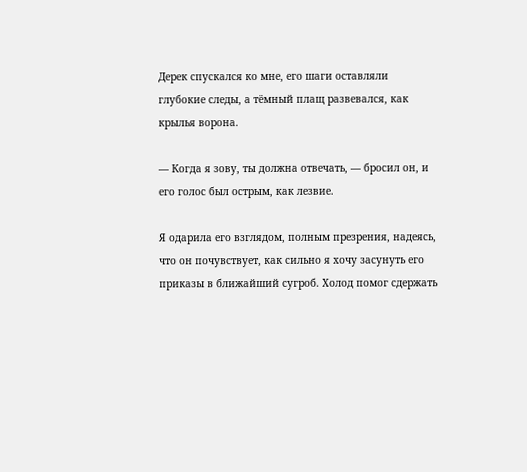Дерек спускался ко мне, его шаги оставляли глубокие следы, а тёмный плащ развевался, как крылья ворона.

— Когда я зову, ты должна отвечать, — бросил он, и его голос был острым, как лезвие.

Я одарила его взглядом, полным презрения, надеясь, что он почувствует, как сильно я хочу засунуть его приказы в ближайший сугроб. Холод помог сдержать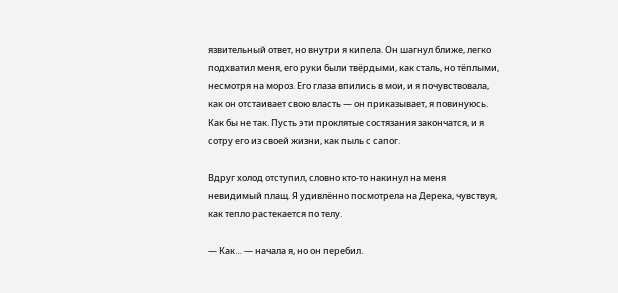язвительный ответ, но внутри я кипела. Он шагнул ближе, легко подхватил меня, его руки были твёрдыми, как сталь, но тёплыми, несмотря на мороз. Его глаза впились в мои, и я почувствовала, как он отстаивает свою власть — он приказывает, я повинуюсь. Как бы не так. Пусть эти проклятые состязания закончатся, и я сотру его из своей жизни, как пыль с сапог.

Вдруг холод отступил, словно кто-то накинул на меня невидимый плащ. Я удивлённо посмотрела на Дерека, чувствуя, как тепло растекается по телу.

— Как… — начала я, но он перебил.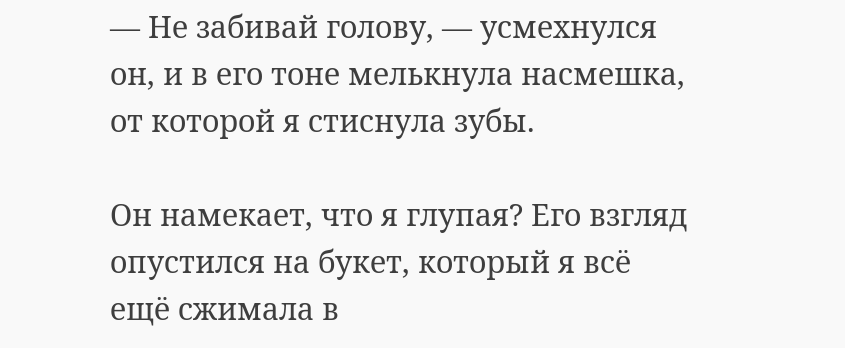— Не забивай голову, — усмехнулся он, и в его тоне мелькнула насмешка, от которой я стиснула зубы.

Он намекает, что я глупая? Его взгляд опустился на букет, который я всё ещё сжимала в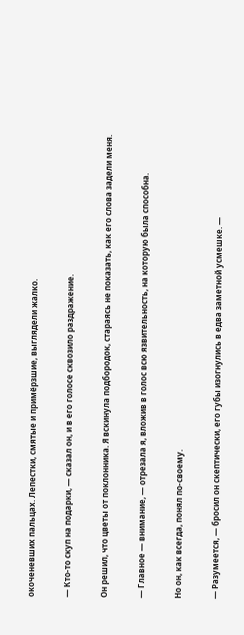окоченевших пальцах. Лепестки, смятые и примёрзшие, выглядели жалко.

— Кто-то скуп на подарки, — сказал он, и в его голосе сквозило раздражение.

Он решил, что цветы от поклонника. Я вскинула подбородок, стараясь не показать, как его слова задели меня.

— Главное — внимание, — отрезала я, вложив в голос всю язвительность, на которую была способна.

Но он, как всегда, понял по-своему.

— Разумеется, — бросил он скептически, его губы изогнулись в едва заметной усмешке. —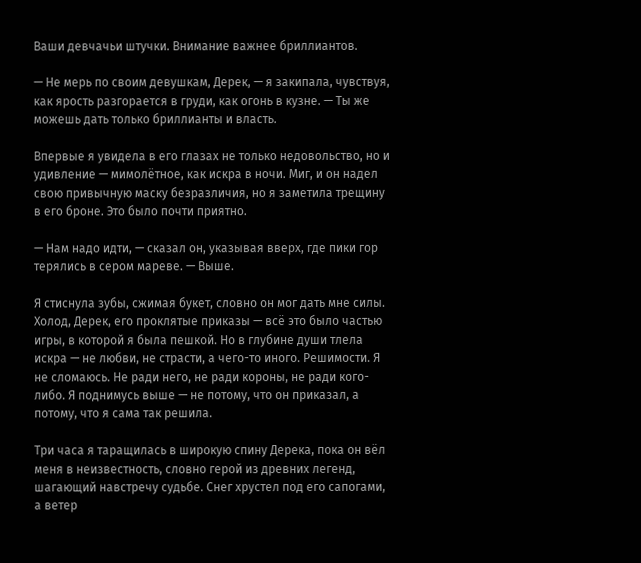Ваши девчачьи штучки. Внимание важнее бриллиантов.

— Не мерь по своим девушкам, Дерек, — я закипала, чувствуя, как ярость разгорается в груди, как огонь в кузне. — Ты же можешь дать только бриллианты и власть.

Впервые я увидела в его глазах не только недовольство, но и удивление — мимолётное, как искра в ночи. Миг, и он надел свою привычную маску безразличия, но я заметила трещину в его броне. Это было почти приятно.

— Нам надо идти, — сказал он, указывая вверх, где пики гор терялись в сером мареве. — Выше.

Я стиснула зубы, сжимая букет, словно он мог дать мне силы. Холод, Дерек, его проклятые приказы — всё это было частью игры, в которой я была пешкой. Но в глубине души тлела искра — не любви, не страсти, а чего-то иного. Решимости. Я не сломаюсь. Не ради него, не ради короны, не ради кого-либо. Я поднимусь выше — не потому, что он приказал, а потому, что я сама так решила.

Три часа я таращилась в широкую спину Дерека, пока он вёл меня в неизвестность, словно герой из древних легенд, шагающий навстречу судьбе. Снег хрустел под его сапогами, а ветер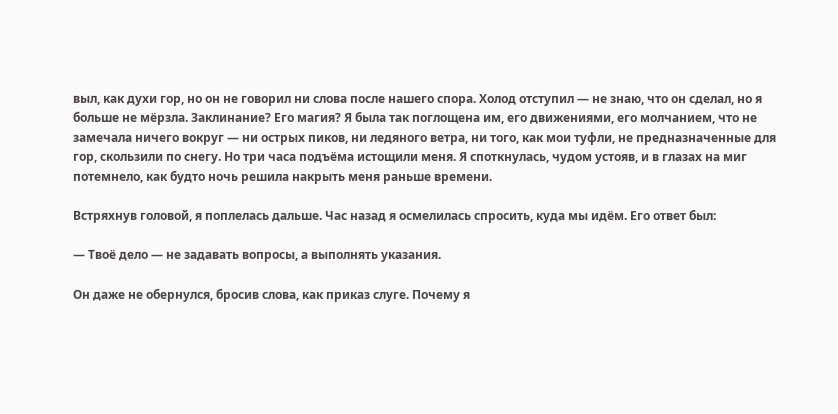выл, как духи гор, но он не говорил ни слова после нашего спора. Холод отступил — не знаю, что он сделал, но я больше не мёрзла. Заклинание? Его магия? Я была так поглощена им, его движениями, его молчанием, что не замечала ничего вокруг — ни острых пиков, ни ледяного ветра, ни того, как мои туфли, не предназначенные для гор, скользили по снегу. Но три часа подъёма истощили меня. Я споткнулась, чудом устояв, и в глазах на миг потемнело, как будто ночь решила накрыть меня раньше времени.

Встряхнув головой, я поплелась дальше. Час назад я осмелилась спросить, куда мы идём. Его ответ был:

— Твоё дело — не задавать вопросы, а выполнять указания.

Он даже не обернулся, бросив слова, как приказ слуге. Почему я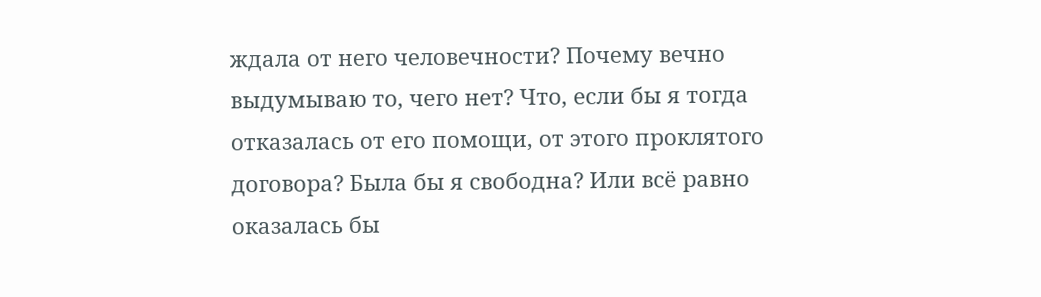ждала от него человечности? Почему вечно выдумываю то, чего нет? Что, если бы я тогда отказалась от его помощи, от этого проклятого договора? Была бы я свободна? Или всё равно оказалась бы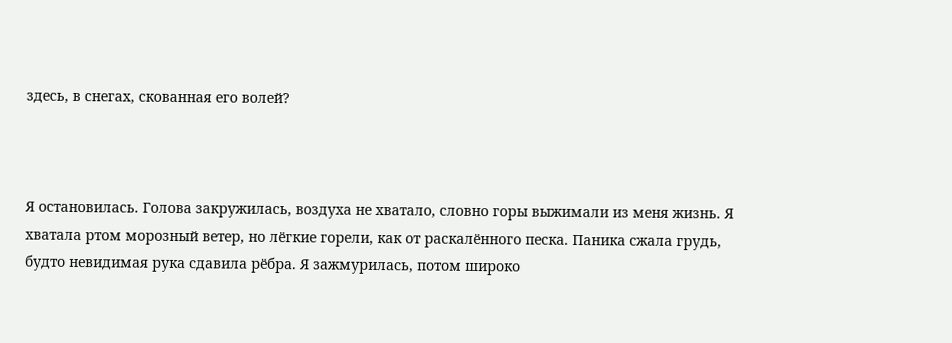здесь, в снегах, скованная его волей?



Я остановилась. Голова закружилась, воздуха не хватало, словно горы выжимали из меня жизнь. Я хватала ртом морозный ветер, но лёгкие горели, как от раскалённого песка. Паника сжала грудь, будто невидимая рука сдавила рёбра. Я зажмурилась, потом широко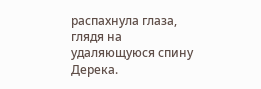распахнула глаза, глядя на удаляющуюся спину Дерека.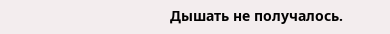Дышать не получалось.